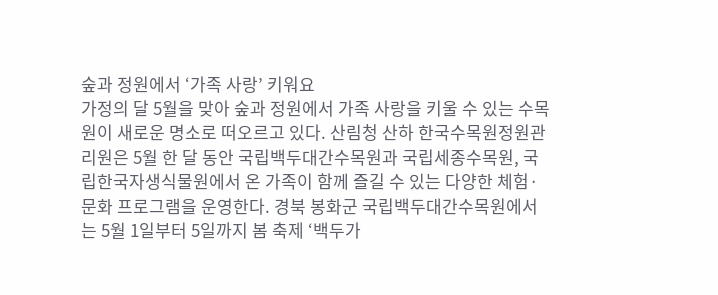숲과 정원에서 ‘가족 사랑’ 키워요
가정의 달 5월을 맞아 숲과 정원에서 가족 사랑을 키울 수 있는 수목원이 새로운 명소로 떠오르고 있다. 산림청 산하 한국수목원정원관리원은 5월 한 달 동안 국립백두대간수목원과 국립세종수목원, 국립한국자생식물원에서 온 가족이 함께 즐길 수 있는 다양한 체험·문화 프로그램을 운영한다. 경북 봉화군 국립백두대간수목원에서는 5월 1일부터 5일까지 봄 축제 ‘백두가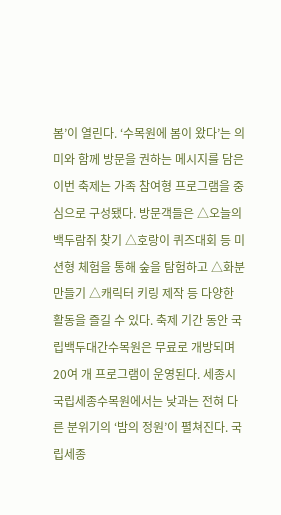봄’이 열린다. ‘수목원에 봄이 왔다’는 의미와 함께 방문을 권하는 메시지를 담은 이번 축제는 가족 참여형 프로그램을 중심으로 구성됐다. 방문객들은 △오늘의 백두람쥐 찾기 △호랑이 퀴즈대회 등 미션형 체험을 통해 숲을 탐험하고 △화분 만들기 △캐릭터 키링 제작 등 다양한 활동을 즐길 수 있다. 축제 기간 동안 국립백두대간수목원은 무료로 개방되며 20여 개 프로그램이 운영된다. 세종시 국립세종수목원에서는 낮과는 전혀 다른 분위기의 ‘밤의 정원’이 펼쳐진다. 국립세종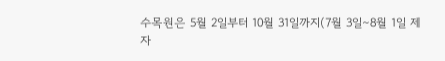수목원은 5월 2일부터 10월 31일까지(7월 3일∼8월 1일 제
자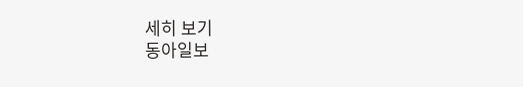세히 보기
동아일보